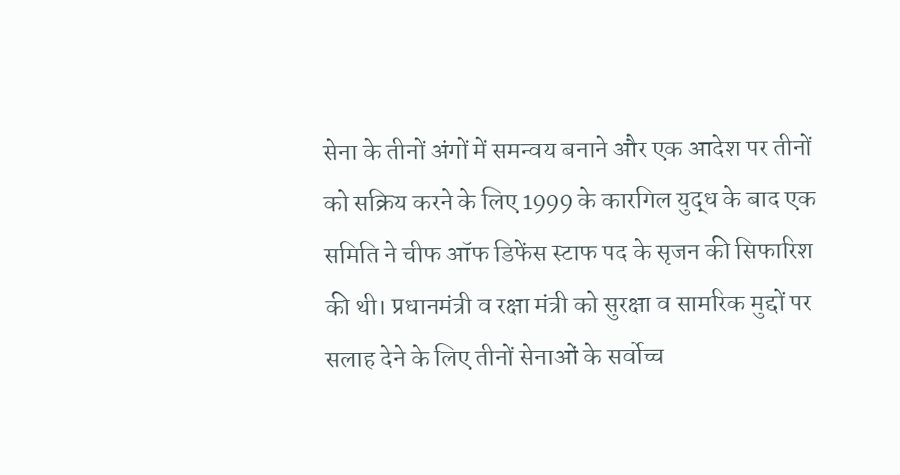सेना के तीनों अंगों में समन्वय बनाने और एक आदेश पर तीनों को सक्रिय करने के लिए 1999 के कारगिल युद्ध के बाद एक समिति ने चीफ ऑफ डिफेंस स्टाफ पद के सृजन की सिफारिश की थी। प्रधानमंत्री व रक्षा मंत्री को सुरक्षा व सामरिक मुद्दों पर सलाह देने के लिए तीनों सेनाओं के सर्वोच्च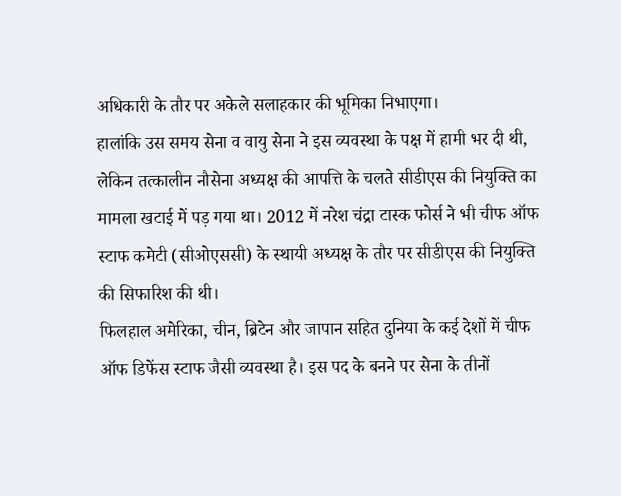अधिकारी के तौर पर अकेले सलाहकार की भूमिका निभाएगा।
हालांकि उस समय सेना व वायु सेना ने इस व्यवस्था के पक्ष में हामी भर दी थी, लेकिन तत्कालीन नौसेना अध्यक्ष की आपत्ति के चलते सीडीएस की नियुक्ति का मामला खटाई में पड़ गया था। 2012 में नरेश चंद्रा टास्क फोर्स ने भी चीफ ऑफ स्टाफ कमेटी (सीओएससी) के स्थायी अध्यक्ष के तौर पर सीडीएस की नियुक्ति की सिफारिश की थी।
फिलहाल अमेरिका, चीन, ब्रिटेन और जापान सहित दुनिया के कई देशों में चीफ ऑफ डिफेंस स्टाफ जैसी व्यवस्था है। इस पद के बनने पर सेना के तीनों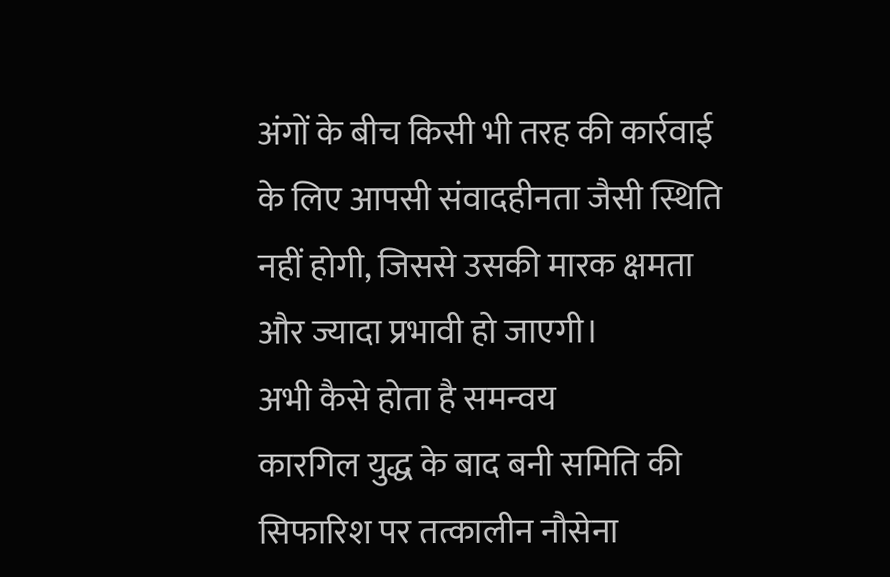अंगों के बीच किसी भी तरह की कार्रवाई के लिए आपसी संवादहीनता जैसी स्थिति नहीं होगी, जिससे उसकी मारक क्षमता और ज्यादा प्रभावी हो जाएगी।
अभी कैसे होता है समन्वय
कारगिल युद्ध के बाद बनी समिति की सिफारिश पर तत्कालीन नौसेना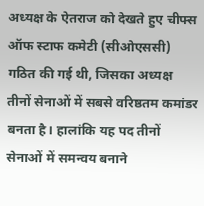अध्यक्ष के ऐतराज को देखते हुए चीफ्स ऑफ स्टाफ कमेटी (सीओएससी) गठित की गई थी, जिसका अध्यक्ष तीनों सेनाओं में सबसे वरिष्ठतम कमांडर बनता है। हालांकि यह पद तीनों सेनाओं में समन्वय बनाने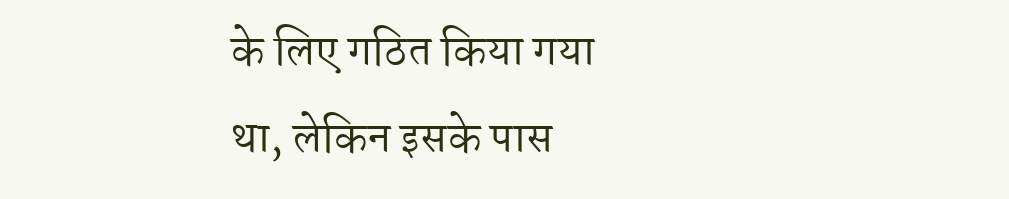के लिए गठित किया गया था, लेकिन इसके पास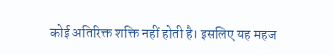कोई अतिरिक्त शक्ति नहीं होती है। इसलिए यह महज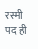रस्मी पद ही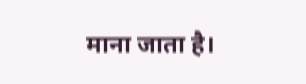माना जाता है।